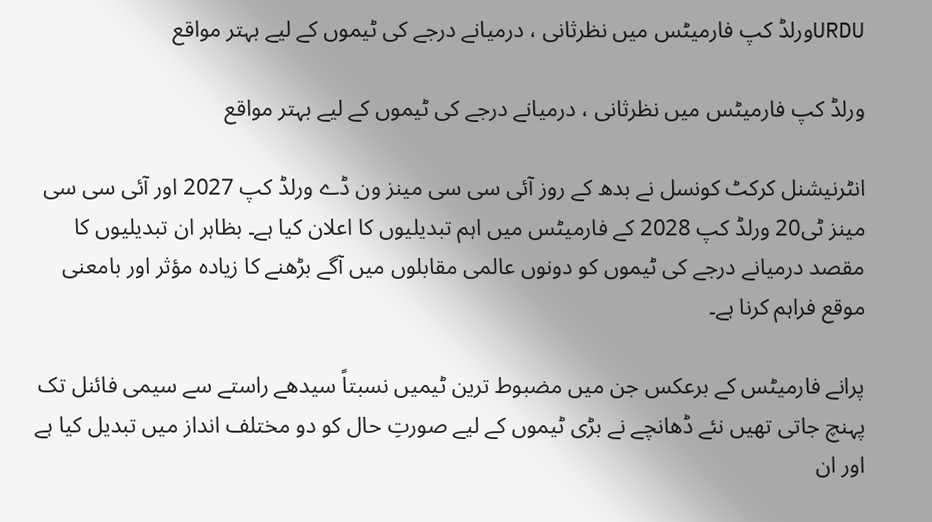URDUورلڈ کپ فارمیٹس میں نظرثانی ، درمیانے درجے کی ٹیموں کے لیے بہتر مواقع

ورلڈ کپ فارمیٹس میں نظرثانی ، درمیانے درجے کی ٹیموں کے لیے بہتر مواقع

انٹرنیشنل کرکٹ کونسل نے بدھ کے روز آئی سی سی مینز ون ڈے ورلڈ کپ 2027 اور آئی سی سی مینز ٹی20 ورلڈ کپ 2028 کے فارمیٹس میں اہم تبدیلیوں کا اعلان کیا ہے۔ بظاہر ان تبدیلیوں کا مقصد درمیانے درجے کی ٹیموں کو دونوں عالمی مقابلوں میں آگے بڑھنے کا زیادہ مؤثر اور بامعنی موقع فراہم کرنا ہے۔

پرانے فارمیٹس کے برعکس جن میں مضبوط ترین ٹیمیں نسبتاً سیدھے راستے سے سیمی فائنل تک پہنچ جاتی تھیں نئے ڈھانچے نے بڑی ٹیموں کے لیے صورتِ حال کو دو مختلف انداز میں تبدیل کیا ہے اور ان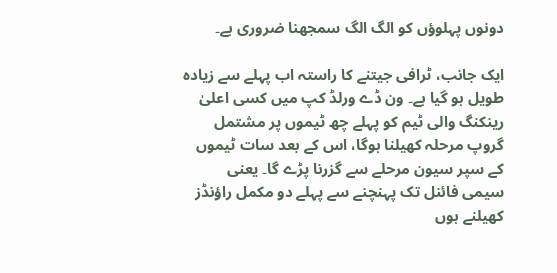دونوں پہلوؤں کو الگ الگ سمجھنا ضروری ہے۔

ایک جانب، ٹرافی جیتنے کا راستہ اب پہلے سے زیادہ طویل ہو گیا ہے۔ ون ڈے ورلڈ کپ میں کسی اعلیٰ رینکنگ والی ٹیم کو پہلے چھ ٹیموں پر مشتمل گروپ مرحلہ کھیلنا ہوگا، اس کے بعد سات ٹیموں کے سپر سیون مرحلے سے گزرنا پڑے گا۔ یعنی سیمی فائنل تک پہنچنے سے پہلے دو مکمل راؤنڈز کھیلنے ہوں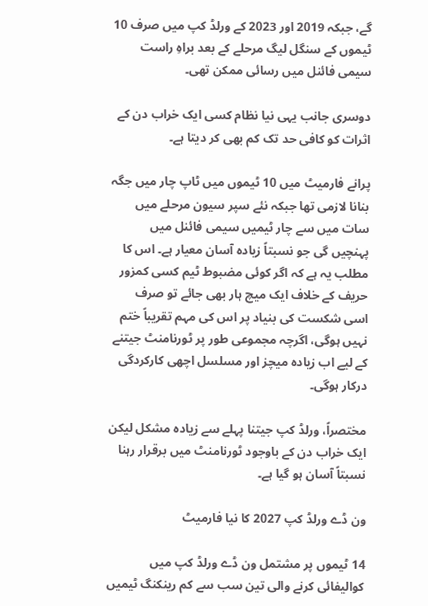گے، جبکہ 2019 اور 2023 کے ورلڈ کپ میں صرف 10 ٹیموں کے سنگل لیگ مرحلے کے بعد براہِ راست سیمی فائنل میں رسائی ممکن تھی۔

دوسری جانب یہی نیا نظام کسی ایک خراب دن کے اثرات کو کافی حد تک کم بھی کر دیتا ہے۔

پرانے فارمیٹ میں 10 ٹیموں میں ٹاپ چار میں جگہ بنانا لازمی تھا جبکہ نئے سپر سیون مرحلے میں سات میں سے چار ٹیمیں سیمی فائنل میں پہنچیں گی جو نسبتاً زیادہ آسان معیار ہے۔ اس کا مطلب یہ ہے کہ اگر کوئی مضبوط ٹیم کسی کمزور حریف کے خلاف ایک میچ ہار بھی جائے تو صرف اسی شکست کی بنیاد پر اس کی مہم تقریباً ختم نہیں ہوگی، اگرچہ مجموعی طور پر ٹورنامنٹ جیتنے کے لیے اب زیادہ میچز اور مسلسل اچھی کارکردگی درکار ہوگی۔

مختصراً، ورلڈ کپ جیتنا پہلے سے زیادہ مشکل لیکن ایک خراب دن کے باوجود ٹورنامنٹ میں برقرار رہنا نسبتاً آسان ہو گیا ہے۔

ون ڈے ورلڈ کپ 2027 کا نیا فارمیٹ

14 ٹیموں پر مشتمل ون ڈے ورلڈ کپ میں کوالیفائی کرنے والی تین سب سے کم رینکنگ ٹیمیں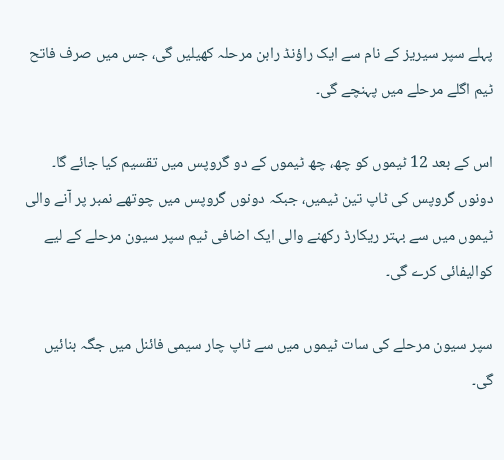پہلے سپر سیریز کے نام سے ایک راؤنڈ رابن مرحلہ کھیلیں گی، جس میں صرف فاتح ٹیم اگلے مرحلے میں پہنچے گی۔

اس کے بعد 12 ٹیموں کو چھ، چھ ٹیموں کے دو گروپس میں تقسیم کیا جائے گا۔ دونوں گروپس کی ٹاپ تین ٹیمیں، جبکہ دونوں گروپس میں چوتھے نمبر پر آنے والی ٹیموں میں سے بہتر ریکارڈ رکھنے والی ایک اضافی ٹیم سپر سیون مرحلے کے لیے کوالیفائی کرے گی۔

سپر سیون مرحلے کی سات ٹیموں میں سے ٹاپ چار سیمی فائنل میں جگہ بنائیں گی۔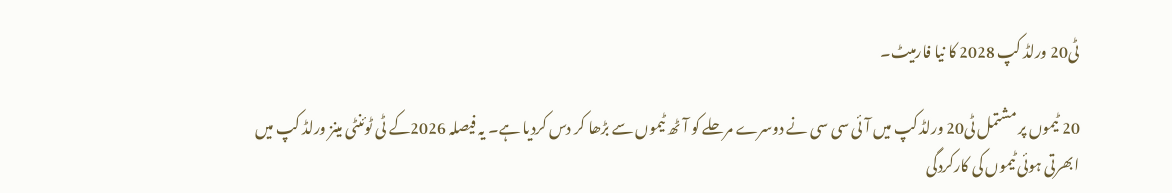ٹی20 ورلڈ کپ 2028 کا نیا فارمیٹ۔

20 ٹیموں پر مشتمل ٹی20 ورلڈ کپ میں آئی سی سی نے دوسرے مرحلے کو آٹھ ٹیموں سے بڑھا کر دس کردیا ہے۔ یہ فیصلہ 2026کے ٹی ٹوئنٹی مینز ورلڈ کپ میں ابھرتی ہوئی ٹیموں کی کارکردگی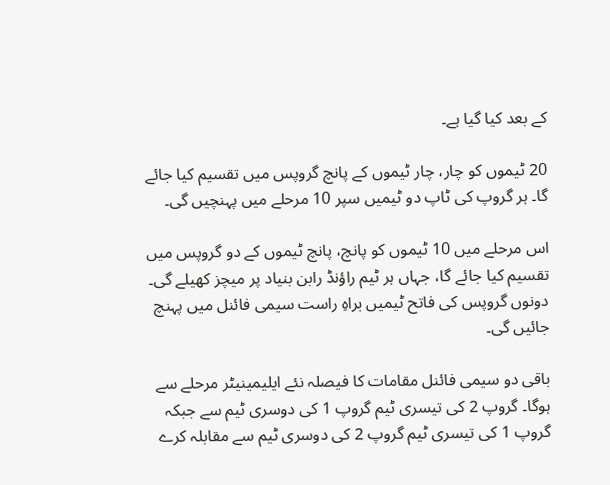کے بعد کیا گیا ہے۔

20 ٹیموں کو چار، چار ٹیموں کے پانچ گروپس میں تقسیم کیا جائے گا۔ ہر گروپ کی ٹاپ دو ٹیمیں سپر 10 مرحلے میں پہنچیں گی۔

اس مرحلے میں 10 ٹیموں کو پانچ، پانچ ٹیموں کے دو گروپس میں تقسیم کیا جائے گا، جہاں ہر ٹیم راؤنڈ رابن بنیاد پر میچز کھیلے گی۔ دونوں گروپس کی فاتح ٹیمیں براہِ راست سیمی فائنل میں پہنچ جائیں گی۔

باقی دو سیمی فائنل مقامات کا فیصلہ نئے ایلیمینیٹر مرحلے سے ہوگا۔ گروپ 2 کی تیسری ٹیم گروپ 1 کی دوسری ٹیم سے جبکہ گروپ 1 کی تیسری ٹیم گروپ 2 کی دوسری ٹیم سے مقابلہ کرے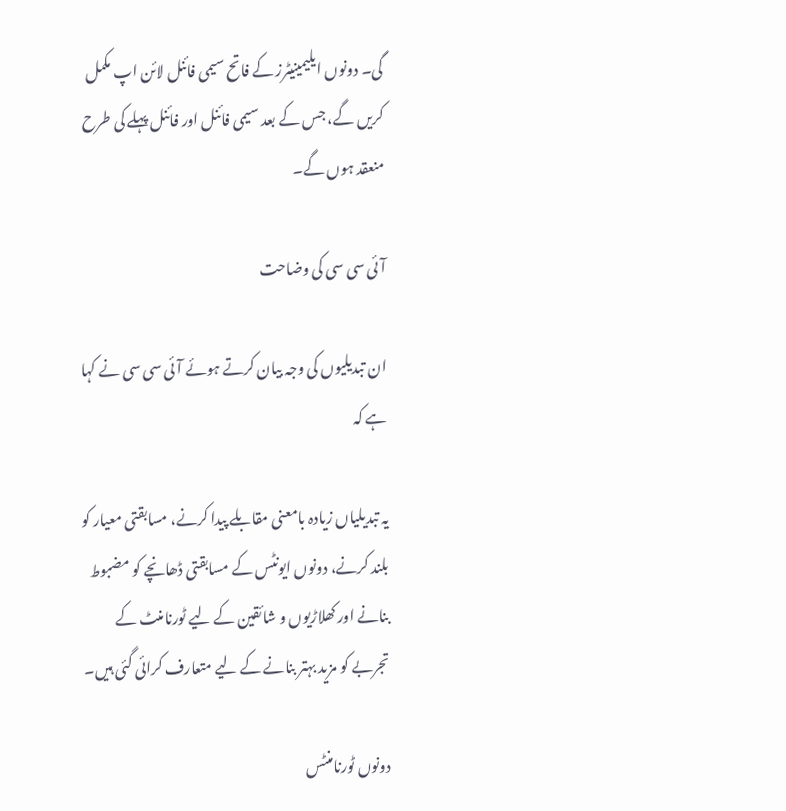گی۔ دونوں ایلیمینیٹرز کے فاتح سیمی فائنل لائن اپ مکمل کریں گے، جس کے بعد سیمی فائنل اور فائنل پہلے کی طرح منعقد ہوں گے۔

آئی سی سی کی وضاحت

ان تبدیلیوں کی وجہ بیان کرتے ہوئے آئی سی سی نے کہا ہے کہ

یہ تبدیلیاں زیادہ بامعنی مقابلے پیدا کرنے، مسابقتی معیار کو بلند کرنے، دونوں ایونٹس کے مسابقتی ڈھانچے کو مضبوط بنانے اور کھلاڑیوں و شائقین کے لیے ٹورنامنٹ کے تجربے کو مزید بہتر بنانے کے لیے متعارف کرائی گئی ہیں۔

دونوں ٹورنامنٹس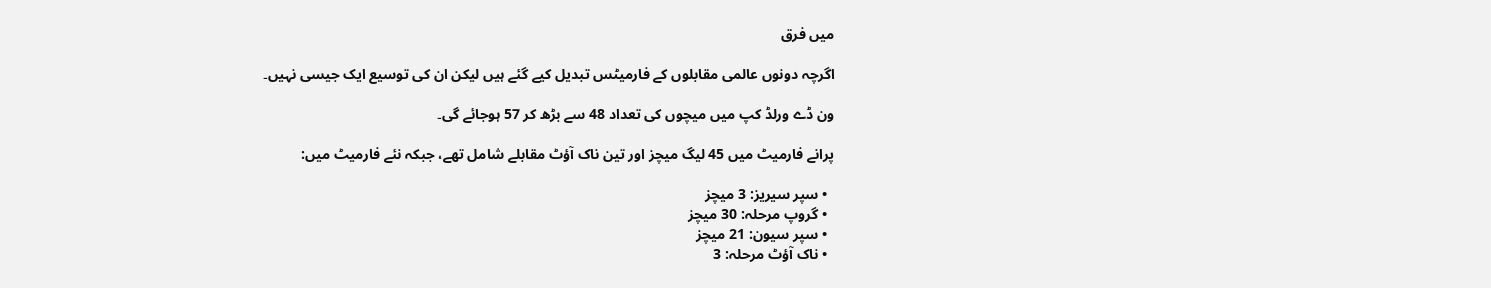میں فرق

اگرچہ دونوں عالمی مقابلوں کے فارمیٹس تبدیل کیے گئے ہیں لیکن ان کی توسیع ایک جیسی نہیں۔

ون ڈے ورلڈ کپ میں میچوں کی تعداد 48 سے بڑھ کر 57 ہوجائے گی۔

پرانے فارمیٹ میں 45 لیگ میچز اور تین ناک آؤٹ مقابلے شامل تھے، جبکہ نئے فارمیٹ میں:

  • سپر سیریز: 3 میچز
  • گروپ مرحلہ: 30 میچز
  • سپر سیون: 21 میچز
  • ناک آؤٹ مرحلہ: 3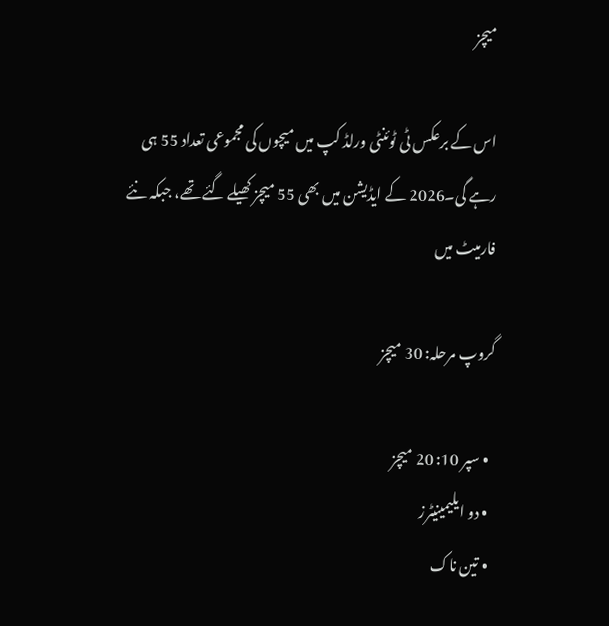میچز

اس کے برعکس ٹی ٹوئنٹی ورلڈ کپ میں میچوں کی مجموعی تعداد 55 ہی رہے گی۔2026 کے ایڈیشن میں بھی 55 میچز کھیلے گئے تھے، جبکہ نئے فارمیٹ میں

گروپ مرحلہ: 30 میچز

  • سپر 10: 20 میچز
  • دو ایلیمینیٹرز
  • تین ناک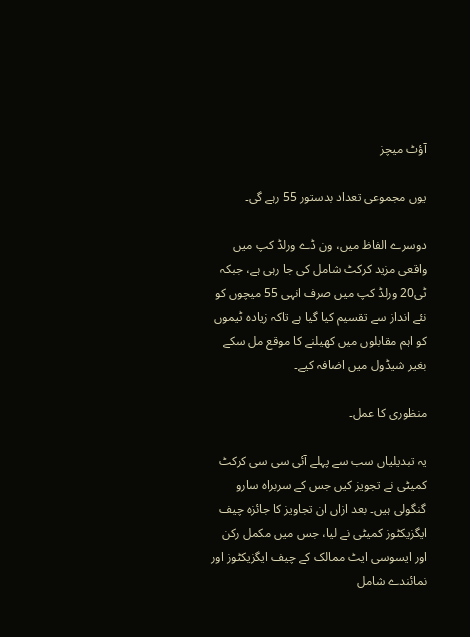آؤٹ میچز

یوں مجموعی تعداد بدستور 55 رہے گی۔

دوسرے الفاظ میں، ون ڈے ورلڈ کپ میں واقعی مزید کرکٹ شامل کی جا رہی ہے، جبکہ ٹی20 ورلڈ کپ میں صرف انہی 55 میچوں کو نئے انداز سے تقسیم کیا گیا ہے تاکہ زیادہ ٹیموں کو اہم مقابلوں میں کھیلنے کا موقع مل سکے بغیر شیڈول میں اضافہ کیے۔

منظوری کا عمل۔

یہ تبدیلیاں سب سے پہلے آئی سی سی کرکٹ کمیٹی نے تجویز کیں جس کے سربراہ سارو گنگولی ہیں۔ بعد ازاں ان تجاویز کا جائزہ چیف ایگزیکٹوز کمیٹی نے لیا، جس میں مکمل رکن اور ایسوسی ایٹ ممالک کے چیف ایگزیکٹوز اور نمائندے شامل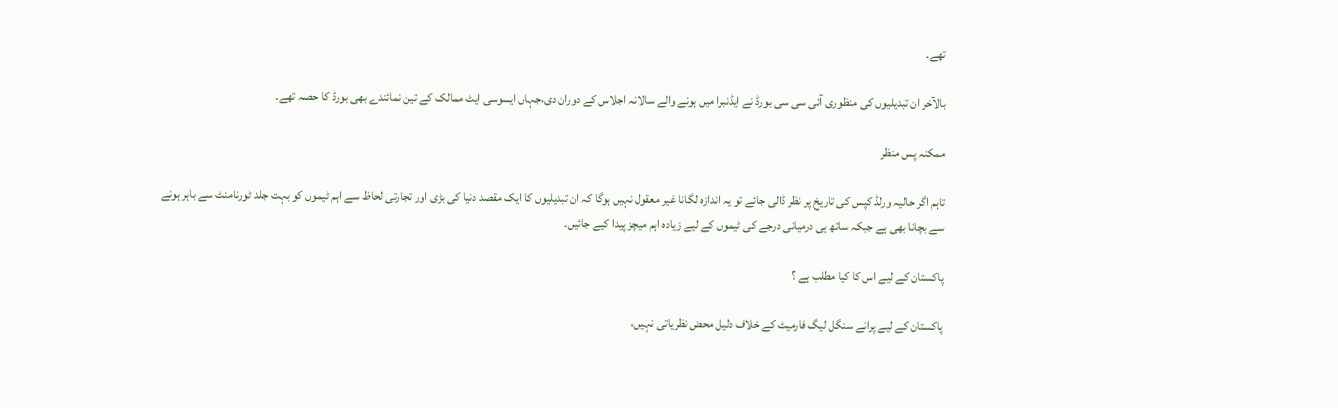تھے۔

بالآخر ان تبدیلیوں کی منظوری آئی سی سی بورڈ نے ایڈنبرا میں ہونے والے سالانہ اجلاس کے دوران دی،جہاں ایسوسی ایٹ ممالک کے تین نمائندے بھی بورڈ کا حصہ تھے۔

ممکنہ پس منظر

تاہم اگر حالیہ ورلڈ کپس کی تاریخ پر نظر ڈالی جائے تو یہ اندازہ لگانا غیر معقول نہیں ہوگا کہ ان تبدیلیوں کا ایک مقصد دنیا کی بڑی اور تجارتی لحاظ سے اہم ٹیموں کو بہت جلد ٹورنامنٹ سے باہر ہونے سے بچانا بھی ہے جبکہ ساتھ ہی درمیانی درجے کی ٹیموں کے لیے زیادہ اہم میچز پیدا کیے جائیں۔

پاکستان کے لیے اس کا کیا مطلب ہے ؟

پاکستان کے لیے پرانے سنگل لیگ فارمیٹ کے خلاف دلیل محض نظریاتی نہیں،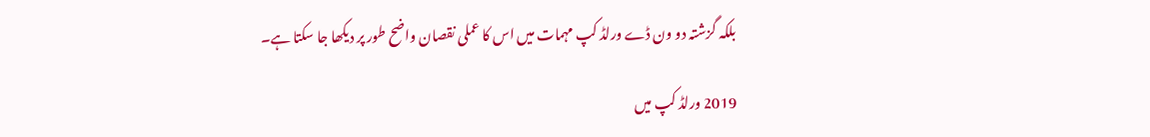بلکہ گزشتہ دو ون ڈے ورلڈ کپ مہمات میں اس کا عملی نقصان واضح طور پر دیکھا جا سکتا ہے۔

2019 ورلڈ کپ میں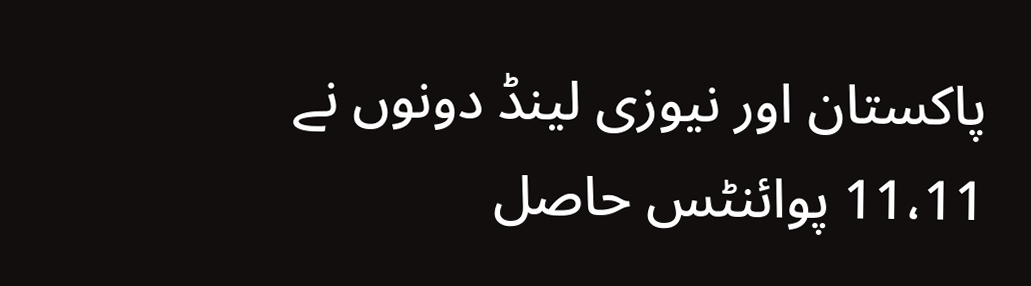پاکستان اور نیوزی لینڈ دونوں نے 11،11 پوائنٹس حاصل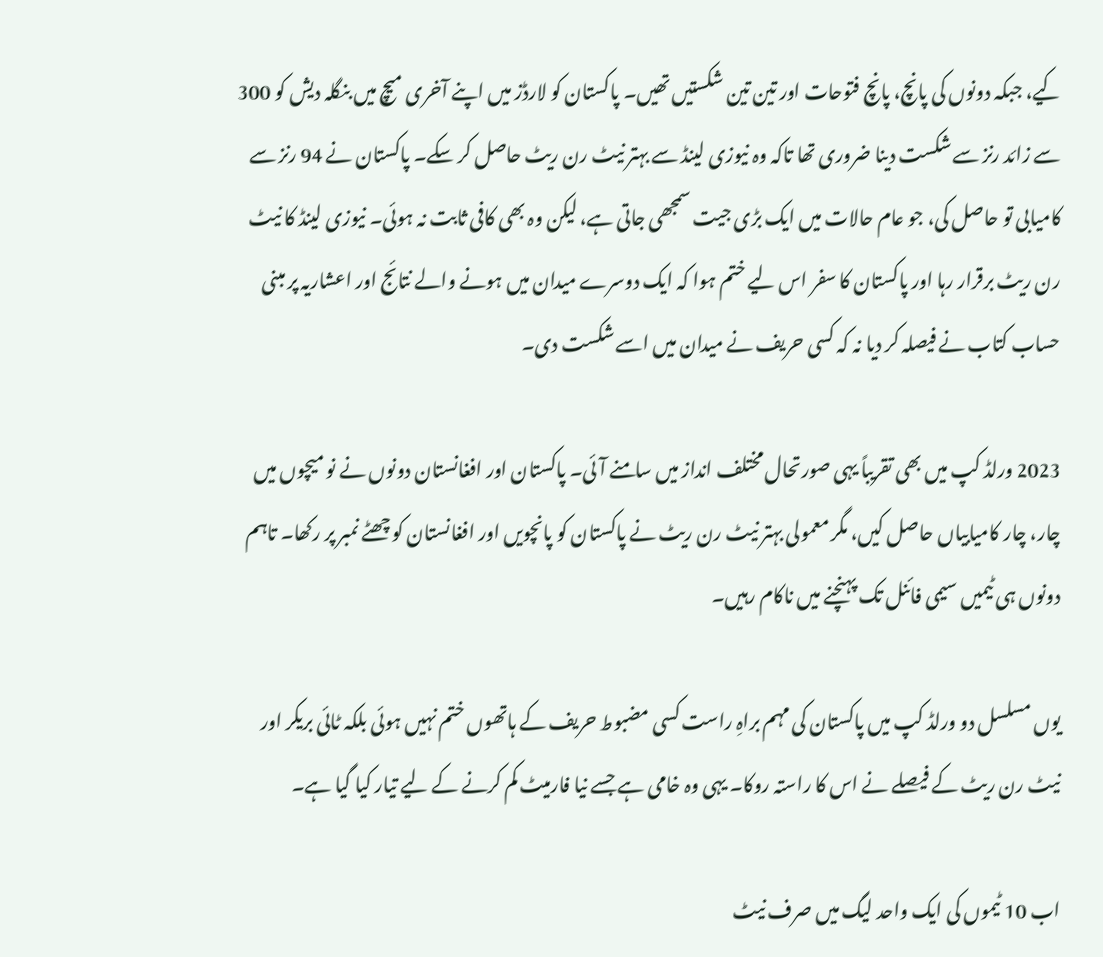کیے، جبکہ دونوں کی پانچ، پانچ فتوحات اور تین تین شکستیں تھیں۔ پاکستان کو لارڈز میں اپنے آخری میچ میں بنگلہ دیش کو 300 سے زائد رنز سے شکست دینا ضروری تھا تاکہ وہ نیوزی لینڈ سے بہتر نیٹ رن ریٹ حاصل کر سکے۔ پاکستان نے 94 رنز سے کامیابی تو حاصل کی، جو عام حالات میں ایک بڑی جیت سمجھی جاتی ہے، لیکن وہ بھی کافی ثابت نہ ہوئی۔ نیوزی لینڈ کا نیٹ رن ریٹ برقرار رہا اور پاکستان کا سفر اس لیے ختم ہوا کہ ایک دوسرے میدان میں ہونے والے نتائج اور اعشاریہ پر مبنی حساب کتاب نے فیصلہ کر دیا نہ کہ کسی حریف نے میدان میں اسے شکست دی۔

2023 ورلڈ کپ میں بھی تقریباً یہی صورتحال مختلف انداز میں سامنے آئی۔ پاکستان اور افغانستان دونوں نے نو میچوں میں چار، چار کامیابیاں حاصل کیں، مگر معمولی بہتر نیٹ رن ریٹ نے پاکستان کو پانچویں اور افغانستان کو چھٹے نمبر پر رکھا۔ تاہم دونوں ہی ٹیمیں سیمی فائنل تک پہنچنے میں ناکام رہیں۔

یوں مسلسل دو ورلڈ کپ میں پاکستان کی مہم براہِ راست کسی مضبوط حریف کے ہاتھوں ختم نہیں ہوئی بلکہ ٹائی بریکر اور نیٹ رن ریٹ کے فیصلے نے اس کا راستہ روکا۔ یہی وہ خامی ہے جسے نیا فارمیٹ کم کرنے کے لیے تیار کیا گیا ہے۔

اب 10 ٹیموں کی ایک واحد لیگ میں صرف نیٹ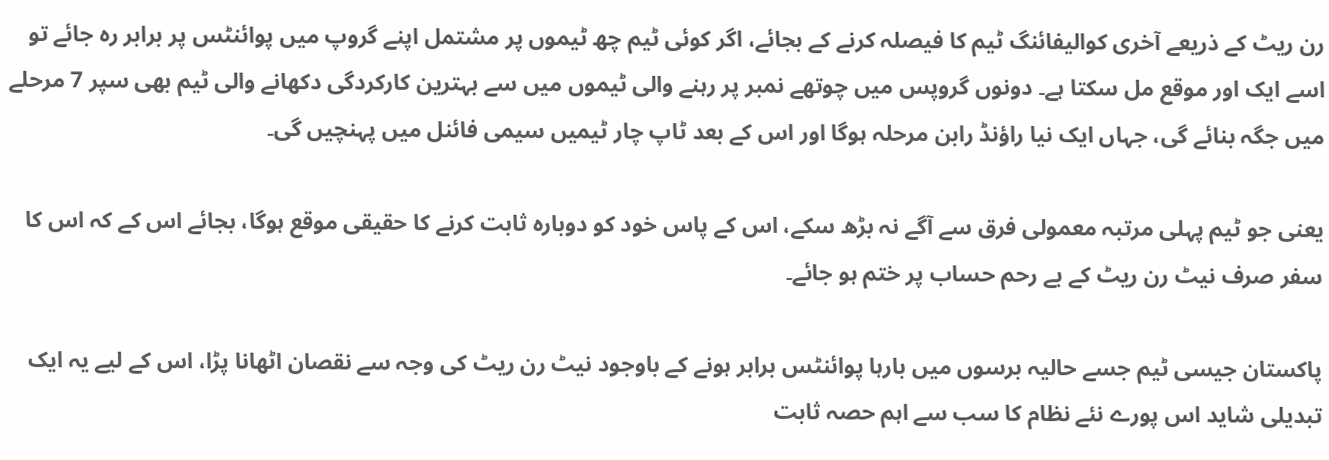رن ریٹ کے ذریعے آخری کوالیفائنگ ٹیم کا فیصلہ کرنے کے بجائے، اگر کوئی ٹیم چھ ٹیموں پر مشتمل اپنے گروپ میں پوائنٹس پر برابر رہ جائے تو اسے ایک اور موقع مل سکتا ہے۔ دونوں گروپس میں چوتھے نمبر پر رہنے والی ٹیموں میں سے بہترین کارکردگی دکھانے والی ٹیم بھی سپر 7 مرحلے میں جگہ بنائے گی، جہاں ایک نیا راؤنڈ رابن مرحلہ ہوگا اور اس کے بعد ٹاپ چار ٹیمیں سیمی فائنل میں پہنچیں گی۔

یعنی جو ٹیم پہلی مرتبہ معمولی فرق سے آگے نہ بڑھ سکے، اس کے پاس خود کو دوبارہ ثابت کرنے کا حقیقی موقع ہوگا، بجائے اس کے کہ اس کا سفر صرف نیٹ رن ریٹ کے بے رحم حساب پر ختم ہو جائے۔

پاکستان جیسی ٹیم جسے حالیہ برسوں میں بارہا پوائنٹس برابر ہونے کے باوجود نیٹ رن ریٹ کی وجہ سے نقصان اٹھانا پڑا، اس کے لیے یہ ایک تبدیلی شاید اس پورے نئے نظام کا سب سے اہم حصہ ثابت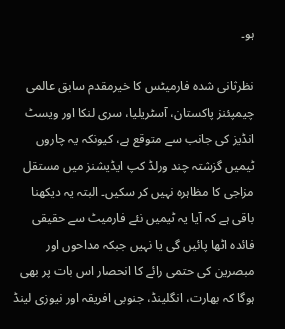ہو۔

نظرثانی شدہ فارمیٹس کا خیرمقدم سابق عالمی چیمپئنز پاکستان، آسٹریلیا، سری لنکا اور ویسٹ انڈیز کی جانب سے متوقع ہے، کیونکہ یہ چاروں ٹیمیں گزشتہ چند ورلڈ کپ ایڈیشنز میں مستقل مزاجی کا مظاہرہ نہیں کر سکیں۔ البتہ یہ دیکھنا باقی ہے کہ آیا یہ ٹیمیں نئے فارمیٹ سے حقیقی فائدہ اٹھا پائیں گی یا نہیں جبکہ مداحوں اور مبصرین کی حتمی رائے کا انحصار اس بات پر بھی ہوگا کہ بھارت، انگلینڈ، جنوبی افریقہ اور نیوزی لینڈ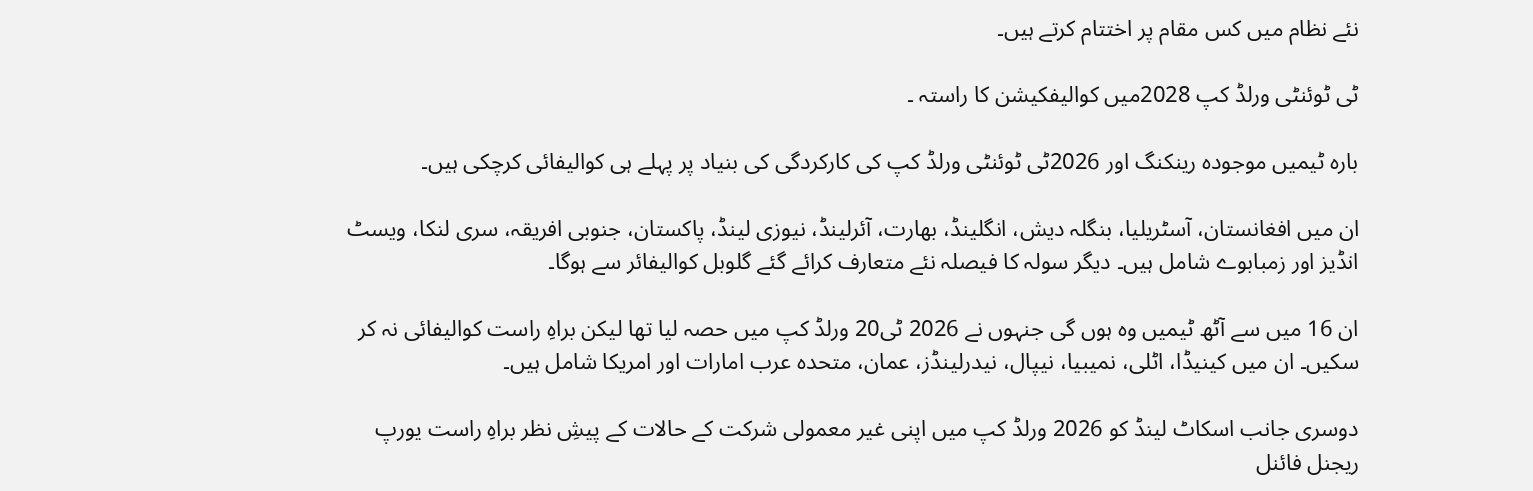نئے نظام میں کس مقام پر اختتام کرتے ہیں۔

ٹی ٹوئنٹی ورلڈ کپ 2028میں کوالیفکیشن کا راستہ ۔

بارہ ٹیمیں موجودہ رینکنگ اور 2026ٹی ٹوئنٹی ورلڈ کپ کی کارکردگی کی بنیاد پر پہلے ہی کوالیفائی کرچکی ہیں۔

ان میں افغانستان، آسٹریلیا، بنگلہ دیش، انگلینڈ، بھارت، آئرلینڈ، نیوزی لینڈ، پاکستان، جنوبی افریقہ، سری لنکا، ویسٹ انڈیز اور زمبابوے شامل ہیں۔ دیگر سولہ کا فیصلہ نئے متعارف کرائے گئے گلوبل کوالیفائر سے ہوگا۔

ان 16 میں سے آٹھ ٹیمیں وہ ہوں گی جنہوں نے 2026 ٹی20 ورلڈ کپ میں حصہ لیا تھا لیکن براہِ راست کوالیفائی نہ کر سکیں۔ ان میں کینیڈا، اٹلی، نمیبیا، نیپال، نیدرلینڈز، عمان، متحدہ عرب امارات اور امریکا شامل ہیں۔

دوسری جانب اسکاٹ لینڈ کو 2026 ورلڈ کپ میں اپنی غیر معمولی شرکت کے حالات کے پیشِ نظر براہِ راست یورپ ریجنل فائنل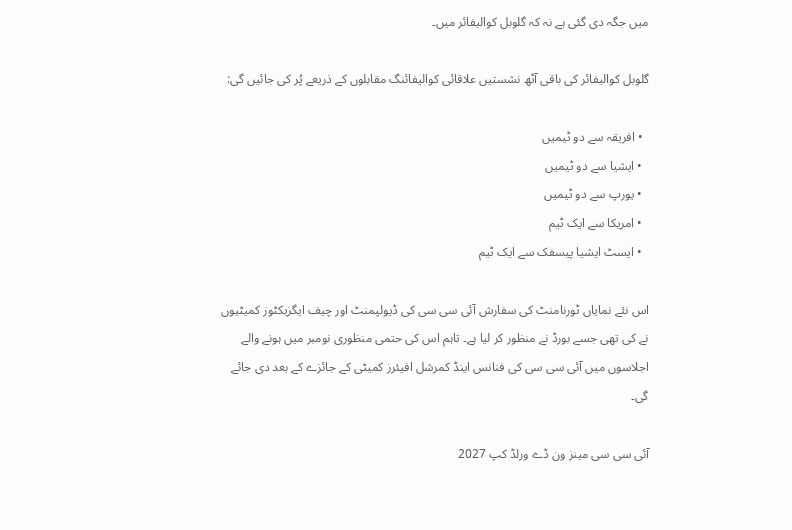میں جگہ دی گئی ہے نہ کہ گلوبل کوالیفائر میں۔

گلوبل کوالیفائر کی باقی آٹھ نشستیں علاقائی کوالیفائنگ مقابلوں کے ذریعے پُر کی جائیں گی:

  • افریقہ سے دو ٹیمیں
  • ایشیا سے دو ٹیمیں
  • یورپ سے دو ٹیمیں
  • امریکا سے ایک ٹیم
  • ایسٹ ایشیا پیسفک سے ایک ٹیم

اس نئے نمایاں ٹورنامنٹ کی سفارش آئی سی سی کی ڈیولپمنٹ اور چیف ایگزیکٹوز کمیٹیوں نے کی تھی جسے بورڈ نے منظور کر لیا ہے۔ تاہم اس کی حتمی منظوری نومبر میں ہونے والے اجلاسوں میں آئی سی سی کی فنانس اینڈ کمرشل افیئرز کمیٹی کے جائزے کے بعد دی جائے گی۔

آئی سی سی مینز ون ڈے ورلڈ کپ 2027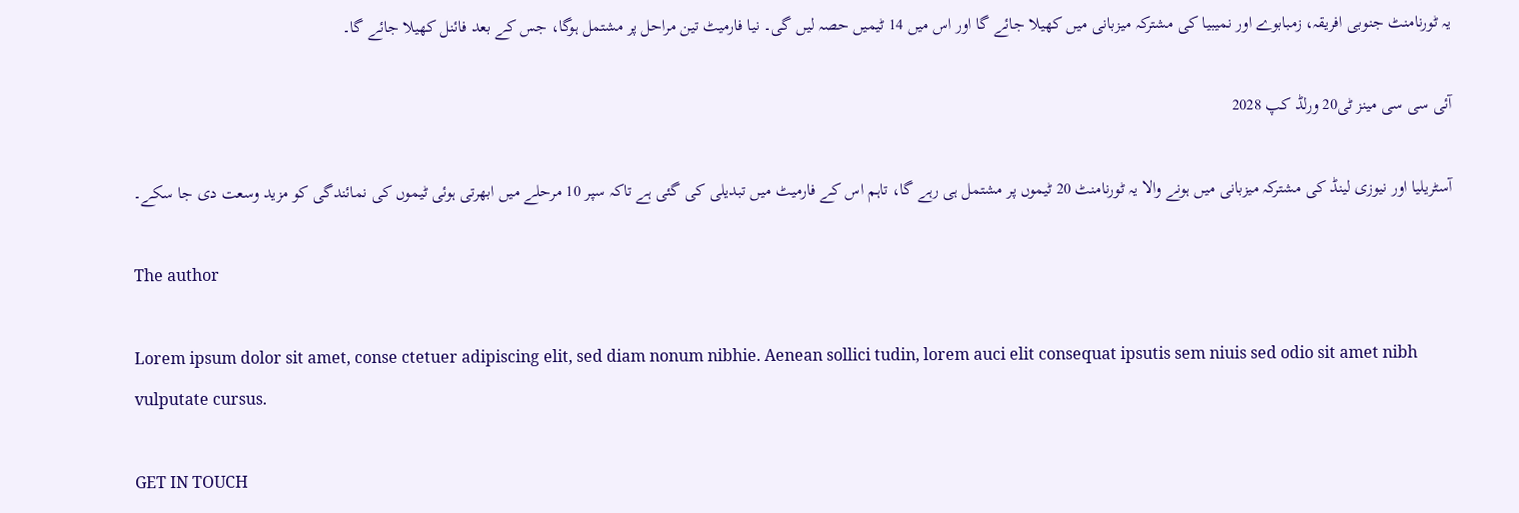یہ ٹورنامنٹ جنوبی افریقہ، زمبابوے اور نمیبیا کی مشترکہ میزبانی میں کھیلا جائے گا اور اس میں 14 ٹیمیں حصہ لیں گی۔ نیا فارمیٹ تین مراحل پر مشتمل ہوگا، جس کے بعد فائنل کھیلا جائے گا۔

آئی سی سی مینز ٹی20 ورلڈ کپ 2028

آسٹریلیا اور نیوزی لینڈ کی مشترکہ میزبانی میں ہونے والا یہ ٹورنامنٹ 20 ٹیموں پر مشتمل ہی رہے گا، تاہم اس کے فارمیٹ میں تبدیلی کی گئی ہے تاکہ سپر 10 مرحلے میں ابھرتی ہوئی ٹیموں کی نمائندگی کو مزید وسعت دی جا سکے۔

The author

Lorem ipsum dolor sit amet, conse ctetuer adipiscing elit, sed diam nonum nibhie. Aenean sollici tudin, lorem auci elit consequat ipsutis sem niuis sed odio sit amet nibh vulputate cursus.

GET IN TOUCH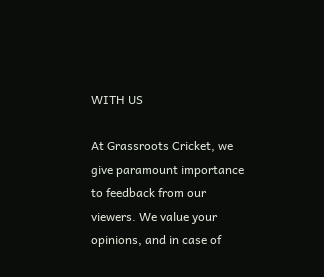WITH US

At Grassroots Cricket, we give paramount importance to feedback from our viewers. We value your opinions, and in case of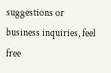suggestions or business inquiries, feel free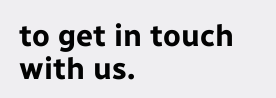to get in touch with us.